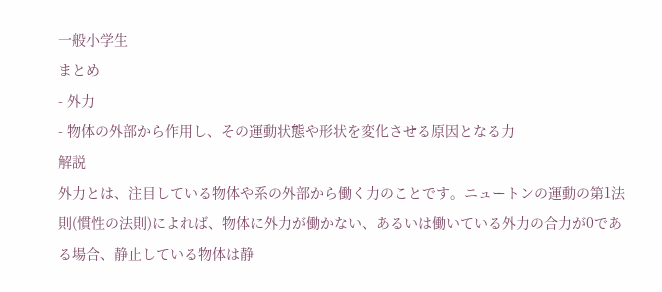一般小学生
まとめ
- 外力
- 物体の外部から作用し、その運動状態や形状を変化させる原因となる力
解説
外力とは、注目している物体や系の外部から働く力のことです。ニュートンの運動の第1法則(慣性の法則)によれば、物体に外力が働かない、あるいは働いている外力の合力が0である場合、静止している物体は静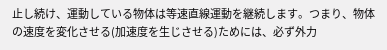止し続け、運動している物体は等速直線運動を継続します。つまり、物体の速度を変化させる(加速度を生じさせる)ためには、必ず外力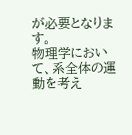が必要となります。
物理学において、系全体の運動を考え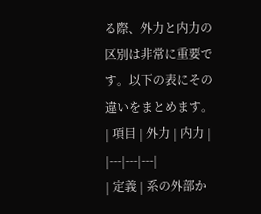る際、外力と内力の区別は非常に重要です。以下の表にその違いをまとめます。
| 項目 | 外力 | 内力 |
|---|---|---|
| 定義 | 系の外部か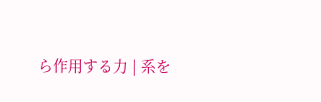ら作用する力 | 系を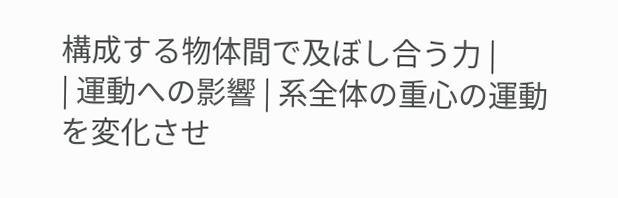構成する物体間で及ぼし合う力 |
| 運動への影響 | 系全体の重心の運動を変化させ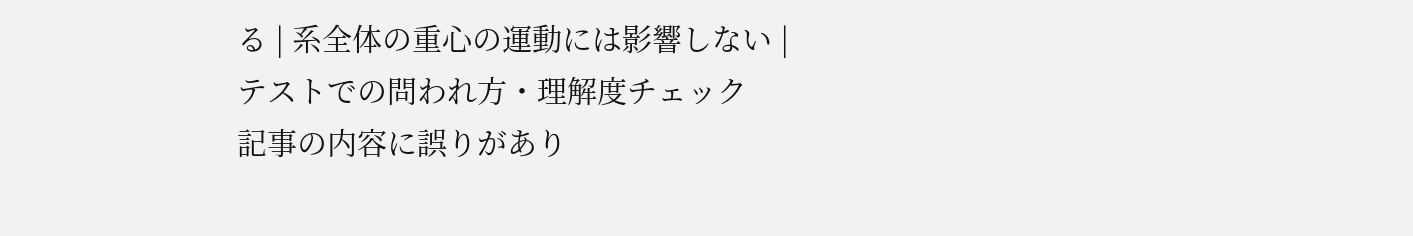る | 系全体の重心の運動には影響しない |
テストでの問われ方・理解度チェック
記事の内容に誤りがあり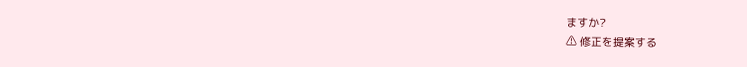ますか?
⚠ 修正を提案する